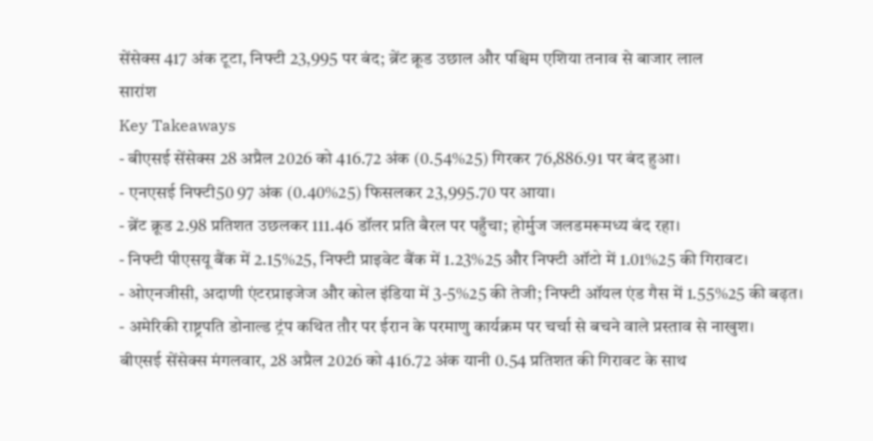सेंसेक्स 417 अंक टूटा, निफ्टी 23,995 पर बंद; ब्रेंट क्रूड उछाल और पश्चिम एशिया तनाव से बाजार लाल
सारांश
Key Takeaways
- बीएसई सेंसेक्स 28 अप्रैल 2026 को 416.72 अंक (0.54%25) गिरकर 76,886.91 पर बंद हुआ।
- एनएसई निफ्टी50 97 अंक (0.40%25) फिसलकर 23,995.70 पर आया।
- ब्रेंट क्रूड 2.98 प्रतिशत उछलकर 111.46 डॉलर प्रति बैरल पर पहुँचा; होर्मुज जलडमरूमध्य बंद रहा।
- निफ्टी पीएसयू बैंक में 2.15%25, निफ्टी प्राइवेट बैंक में 1.23%25 और निफ्टी ऑटो में 1.01%25 की गिरावट।
- ओएनजीसी, अदाणी एंटरप्राइजेज और कोल इंडिया में 3-5%25 की तेजी; निफ्टी ऑयल एंड गैस में 1.55%25 की बढ़त।
- अमेरिकी राष्ट्रपति डोनाल्ड ट्रंप कथित तौर पर ईरान के परमाणु कार्यक्रम पर चर्चा से बचने वाले प्रस्ताव से नाखुश।
बीएसई सेंसेक्स मंगलवार, 28 अप्रैल 2026 को 416.72 अंक यानी 0.54 प्रतिशत की गिरावट के साथ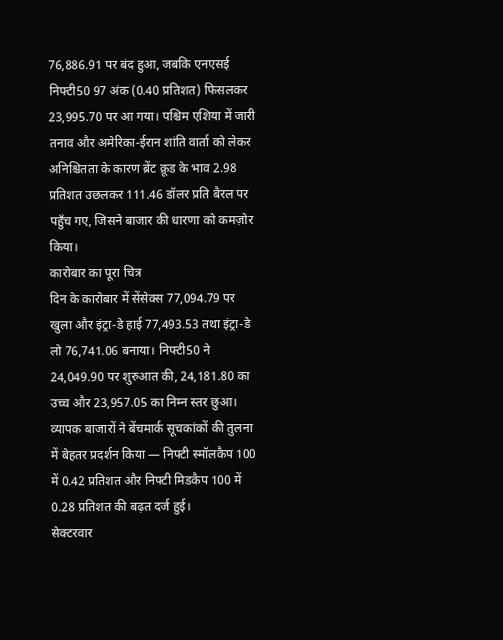76,886.91 पर बंद हुआ, जबकि एनएसई निफ्टी50 97 अंक (0.40 प्रतिशत) फिसलकर 23,995.70 पर आ गया। पश्चिम एशिया में जारी तनाव और अमेरिका-ईरान शांति वार्ता को लेकर अनिश्चितता के कारण ब्रेंट क्रूड के भाव 2.98 प्रतिशत उछलकर 111.46 डॉलर प्रति बैरल पर पहुँच गए, जिसने बाजार की धारणा को कमज़ोर किया।
कारोबार का पूरा चित्र
दिन के कारोबार में सेंसेक्स 77,094.79 पर खुला और इंट्रा-डे हाई 77,493.53 तथा इंट्रा-डे लो 76,741.06 बनाया। निफ्टी50 ने 24,049.90 पर शुरुआत की, 24,181.80 का उच्च और 23,957.05 का निम्न स्तर छुआ। व्यापक बाजारों ने बेंचमार्क सूचकांकों की तुलना में बेहतर प्रदर्शन किया — निफ्टी स्मॉलकैप 100 में 0.42 प्रतिशत और निफ्टी मिडकैप 100 में 0.28 प्रतिशत की बढ़त दर्ज हुई।
सेक्टरवार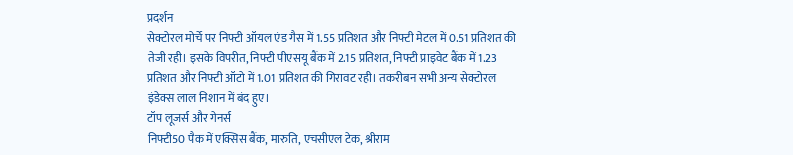प्रदर्शन
सेक्टोरल मोर्चे पर निफ्टी ऑयल एंड गैस में 1.55 प्रतिशत और निफ्टी मेटल में 0.51 प्रतिशत की तेजी रही। इसके विपरीत, निफ्टी पीएसयू बैंक में 2.15 प्रतिशत, निफ्टी प्राइवेट बैंक में 1.23 प्रतिशत और निफ्टी ऑटो में 1.01 प्रतिशत की गिरावट रही। तकरीबन सभी अन्य सेक्टोरल इंडेक्स लाल निशान में बंद हुए।
टॉप लूजर्स और गेनर्स
निफ्टी50 पैक में एक्सिस बैंक, मारुति, एचसीएल टेक, श्रीराम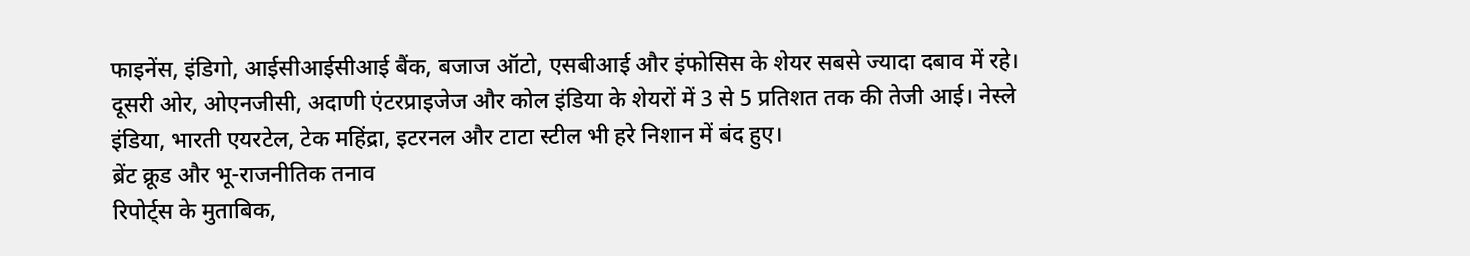फाइनेंस, इंडिगो, आईसीआईसीआई बैंक, बजाज ऑटो, एसबीआई और इंफोसिस के शेयर सबसे ज्यादा दबाव में रहे। दूसरी ओर, ओएनजीसी, अदाणी एंटरप्राइजेज और कोल इंडिया के शेयरों में 3 से 5 प्रतिशत तक की तेजी आई। नेस्ले इंडिया, भारती एयरटेल, टेक महिंद्रा, इटरनल और टाटा स्टील भी हरे निशान में बंद हुए।
ब्रेंट क्रूड और भू-राजनीतिक तनाव
रिपोर्ट्स के मुताबिक,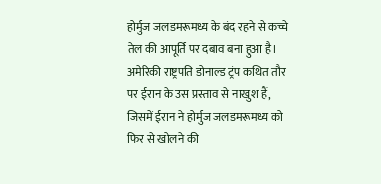होर्मुज जलडमरूमध्य के बंद रहने से कच्चे तेल की आपूर्ति पर दबाव बना हुआ है। अमेरिकी राष्ट्रपति डोनाल्ड ट्रंप कथित तौर पर ईरान के उस प्रस्ताव से नाखुश हैं, जिसमें ईरान ने होर्मुज जलडमरूमध्य को फिर से खोलने की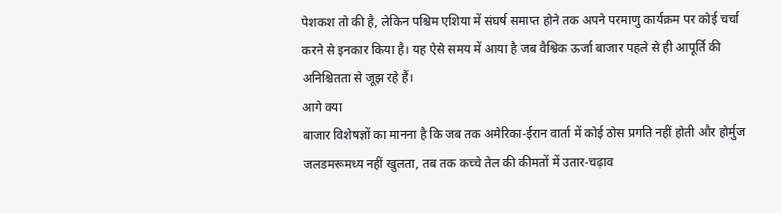पेशकश तो की है, लेकिन पश्चिम एशिया में संघर्ष समाप्त होने तक अपने परमाणु कार्यक्रम पर कोई चर्चा करने से इनकार किया है। यह ऐसे समय में आया है जब वैश्विक ऊर्जा बाजार पहले से ही आपूर्ति की अनिश्चितता से जूझ रहे हैं।
आगे क्या
बाजार विशेषज्ञों का मानना है कि जब तक अमेरिका-ईरान वार्ता में कोई ठोस प्रगति नहीं होती और होर्मुज जलडमरूमध्य नहीं खुलता, तब तक कच्चे तेल की कीमतों में उतार-चढ़ाव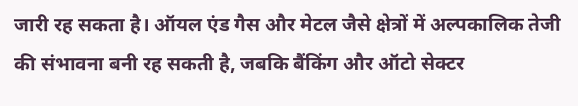जारी रह सकता है। ऑयल एंड गैस और मेटल जैसे क्षेत्रों में अल्पकालिक तेजी की संभावना बनी रह सकती है, जबकि बैंकिंग और ऑटो सेक्टर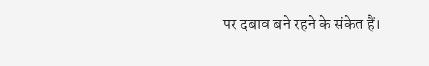पर दबाव बने रहने के संकेत हैं।